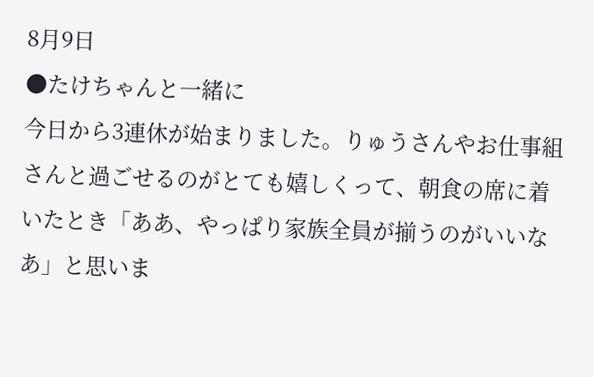8月9日
●たけちゃんと一緒に
今日から3連休が始まりました。りゅうさんやお仕事組さんと過ごせるのがとても嬉しくって、朝食の席に着いたとき「ああ、やっぱり家族全員が揃うのがいいなあ」と思いま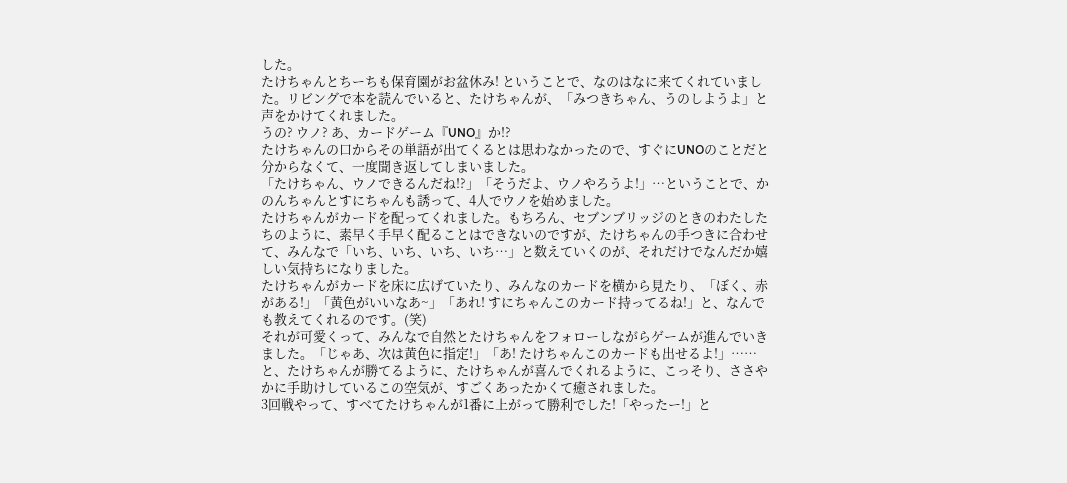した。
たけちゃんとちーちも保育園がお盆休み! ということで、なのはなに来てくれていました。リビングで本を読んでいると、たけちゃんが、「みつきちゃん、うのしようよ」と声をかけてくれました。
うの? ウノ? あ、カードゲーム『UNO』か!?
たけちゃんの口からその単語が出てくるとは思わなかったので、すぐにUNOのことだと分からなくて、一度聞き返してしまいました。
「たけちゃん、ウノできるんだね!?」「そうだよ、ウノやろうよ!」…ということで、かのんちゃんとすにちゃんも誘って、4人でウノを始めました。
たけちゃんがカードを配ってくれました。もちろん、セブンブリッジのときのわたしたちのように、素早く手早く配ることはできないのですが、たけちゃんの手つきに合わせて、みんなで「いち、いち、いち、いち…」と数えていくのが、それだけでなんだか嬉しい気持ちになりました。
たけちゃんがカードを床に広げていたり、みんなのカードを横から見たり、「ぼく、赤がある!」「黄色がいいなあ~」「あれ! すにちゃんこのカード持ってるね!」と、なんでも教えてくれるのです。(笑)
それが可愛くって、みんなで自然とたけちゃんをフォローしながらゲームが進んでいきました。「じゃあ、次は黄色に指定!」「あ! たけちゃんこのカードも出せるよ!」……と、たけちゃんが勝てるように、たけちゃんが喜んでくれるように、こっそり、ささやかに手助けしているこの空気が、すごくあったかくて癒されました。
3回戦やって、すべてたけちゃんが1番に上がって勝利でした!「やったー!」と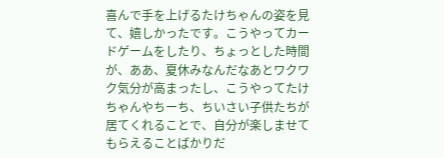喜んで手を上げるたけちゃんの姿を見て、嬉しかったです。こうやってカードゲームをしたり、ちょっとした時間が、ああ、夏休みなんだなあとワクワク気分が高まったし、こうやってたけちゃんやちーち、ちいさい子供たちが居てくれることで、自分が楽しませてもらえることばかりだ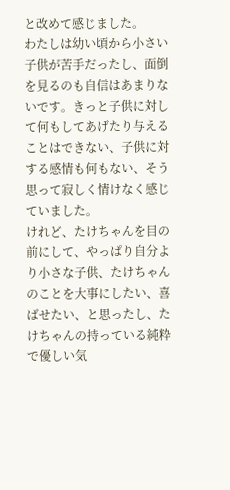と改めて感じました。
わたしは幼い頃から小さい子供が苦手だったし、面倒を見るのも自信はあまりないです。きっと子供に対して何もしてあげたり与えることはできない、子供に対する感情も何もない、そう思って寂しく情けなく感じていました。
けれど、たけちゃんを目の前にして、やっぱり自分より小さな子供、たけちゃんのことを大事にしたい、喜ばせたい、と思ったし、たけちゃんの持っている純粋で優しい気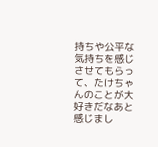持ちや公平な気持ちを感じさせてもらって、たけちゃんのことが大好きだなあと感じまし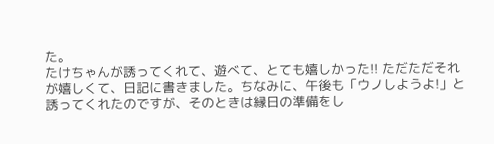た。
たけちゃんが誘ってくれて、遊べて、とても嬉しかった!! ただただそれが嬉しくて、日記に書きました。ちなみに、午後も「ウノしようよ!」と誘ってくれたのですが、そのときは縁日の準備をし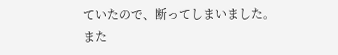ていたので、断ってしまいました。また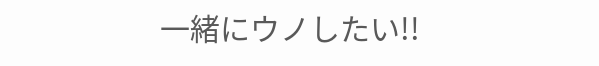一緒にウノしたい!!